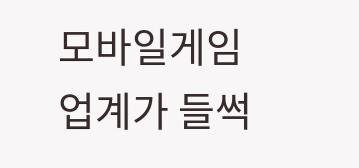모바일게임 업계가 들썩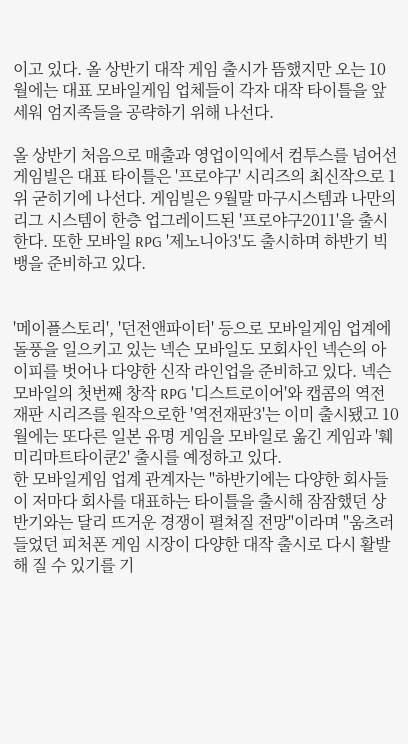이고 있다. 올 상반기 대작 게임 출시가 뜸했지만 오는 10월에는 대표 모바일게임 업체들이 각자 대작 타이틀을 앞세워 엄지족들을 공략하기 위해 나선다.

올 상반기 처음으로 매출과 영업이익에서 컴투스를 넘어선 게임빌은 대표 타이틀은 '프로야구' 시리즈의 최신작으로 1위 굳히기에 나선다. 게임빌은 9월말 마구시스템과 나만의리그 시스템이 한층 업그레이드된 '프로야구2011'을 출시한다. 또한 모바일 RPG '제노니아3'도 출시하며 하반기 빅뱅을 준비하고 있다.


'메이플스토리', '던전앤파이터' 등으로 모바일게임 업계에 돌풍을 일으키고 있는 넥슨 모바일도 모회사인 넥슨의 아이피를 벗어나 다양한 신작 라인업을 준비하고 있다. 넥슨모바일의 첫번째 창작 RPG '디스트로이어'와 캡콤의 역전재판 시리즈를 원작으로한 '역전재판3'는 이미 출시됐고 10월에는 또다른 일본 유명 게임을 모바일로 옮긴 게임과 '훼미리마트타이쿤2' 출시를 예정하고 있다.
한 모바일게임 업계 관계자는 "하반기에는 다양한 회사들이 저마다 회사를 대표하는 타이틀을 출시해 잠잠했던 상반기와는 달리 뜨거운 경쟁이 펼쳐질 전망"이라며 "움츠러들었던 피처폰 게임 시장이 다양한 대작 출시로 다시 활발해 질 수 있기를 기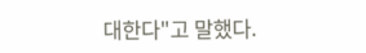대한다"고 말했다.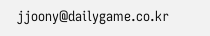jjoony@dailygame.co.kr